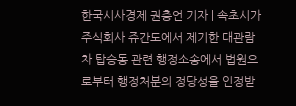한국시사경제 권충언 기자 | 속초시가 주식회사 쥬간도에서 제기한 대관람차 탑승동 관련 행정소송에서 법원으로부터 행정처분의 정당성을 인정받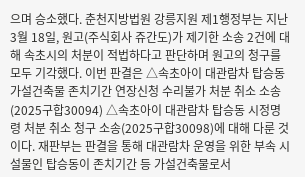으며 승소했다. 춘천지방법원 강릉지원 제1행정부는 지난 3월 18일, 원고(주식회사 쥬간도)가 제기한 소송 2건에 대해 속초시의 처분이 적법하다고 판단하며 원고의 청구를 모두 기각했다. 이번 판결은 △속초아이 대관람차 탑승동 가설건축물 존치기간 연장신청 수리불가 처분 취소 소송(2025구합30094) △속초아이 대관람차 탑승동 시정명령 처분 취소 청구 소송(2025구합30098)에 대해 다룬 것이다. 재판부는 판결을 통해 대관람차 운영을 위한 부속 시설물인 탑승동이 존치기간 등 가설건축물로서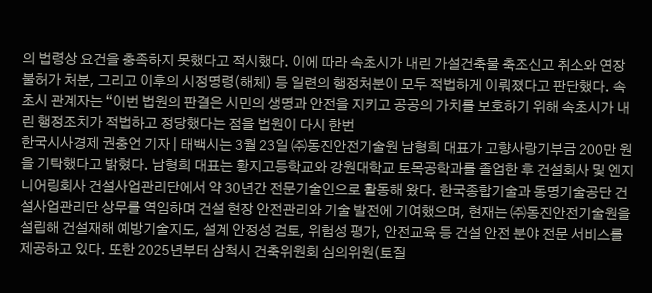의 법령상 요건을 충족하지 못했다고 적시했다. 이에 따라 속초시가 내린 가설건축물 축조신고 취소와 연장 불허가 처분, 그리고 이후의 시정명령(해체) 등 일련의 행정처분이 모두 적법하게 이뤄졌다고 판단했다. 속초시 관계자는 “이번 법원의 판결은 시민의 생명과 안전을 지키고 공공의 가치를 보호하기 위해 속초시가 내린 행정조치가 적법하고 정당했다는 점을 법원이 다시 한번
한국시사경제 권충언 기자 | 태백시는 3월 23일 ㈜동진안전기술원 남형희 대표가 고향사랑기부금 200만 원을 기탁했다고 밝혔다. 남형희 대표는 황지고등학교와 강원대학교 토목공학과를 졸업한 후 건설회사 및 엔지니어링회사 건설사업관리단에서 약 30년간 전문기술인으로 활동해 왔다. 한국종합기술과 동명기술공단 건설사업관리단 상무를 역임하며 건설 현장 안전관리와 기술 발전에 기여했으며, 현재는 ㈜동진안전기술원을 설립해 건설재해 예방기술지도, 설계 안정성 검토, 위험성 평가, 안전교육 등 건설 안전 분야 전문 서비스를 제공하고 있다. 또한 2025년부터 삼척시 건축위원회 심의위원(토질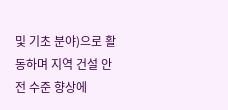및 기초 분야)으로 활동하며 지역 건설 안전 수준 향상에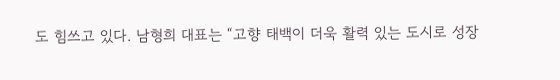도 힘쓰고 있다. 남형희 대표는 “고향 태백이 더욱 활력 있는 도시로 성장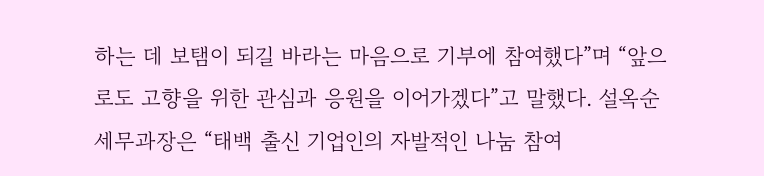하는 데 보탬이 되길 바라는 마음으로 기부에 참여했다”며 “앞으로도 고향을 위한 관심과 응원을 이어가겠다”고 말했다. 설옥순 세무과장은 “태백 출신 기업인의 자발적인 나눔 참여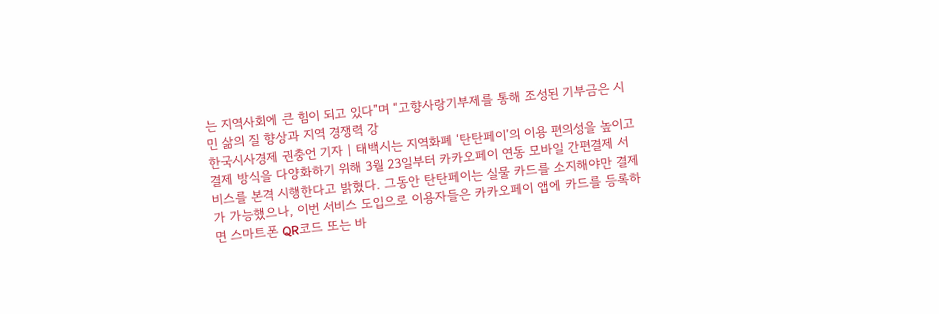는 지역사회에 큰 힘이 되고 있다”며 “고향사랑기부제를 통해 조성된 기부금은 시민 삶의 질 향상과 지역 경쟁력 강
한국시사경제 권충언 기자 | 태백시는 지역화폐 ‘탄탄페이’의 이용 편의성을 높이고 결제 방식을 다양화하기 위해 3월 23일부터 카카오페이 연동 모바일 간편결제 서비스를 본격 시행한다고 밝혔다. 그동안 탄탄페이는 실물 카드를 소지해야만 결제가 가능했으나, 이번 서비스 도입으로 이용자들은 카카오페이 앱에 카드를 등록하면 스마트폰 QR코드 또는 바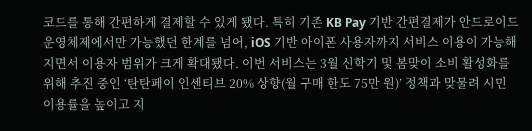코드를 통해 간편하게 결제할 수 있게 됐다. 특히 기존 KB Pay 기반 간편결제가 안드로이드 운영체제에서만 가능했던 한계를 넘어, iOS 기반 아이폰 사용자까지 서비스 이용이 가능해지면서 이용자 범위가 크게 확대됐다. 이번 서비스는 3월 신학기 및 봄맞이 소비 활성화를 위해 추진 중인 ‘탄탄페이 인센티브 20% 상향(월 구매 한도 75만 원)’ 정책과 맞물려 시민 이용률을 높이고 지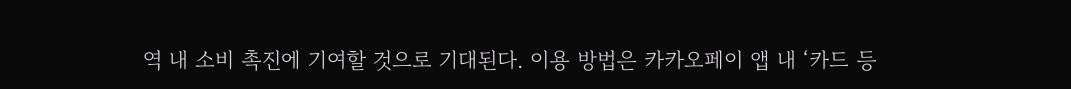역 내 소비 촉진에 기여할 것으로 기대된다. 이용 방법은 카카오페이 앱 내 ‘카드 등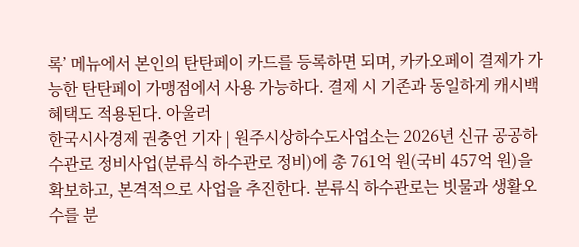록’ 메뉴에서 본인의 탄탄페이 카드를 등록하면 되며, 카카오페이 결제가 가능한 탄탄페이 가맹점에서 사용 가능하다. 결제 시 기존과 동일하게 캐시백 혜택도 적용된다. 아울러
한국시사경제 권충언 기자 | 원주시상하수도사업소는 2026년 신규 공공하수관로 정비사업(분류식 하수관로 정비)에 총 761억 원(국비 457억 원)을 확보하고, 본격적으로 사업을 추진한다. 분류식 하수관로는 빗물과 생활오수를 분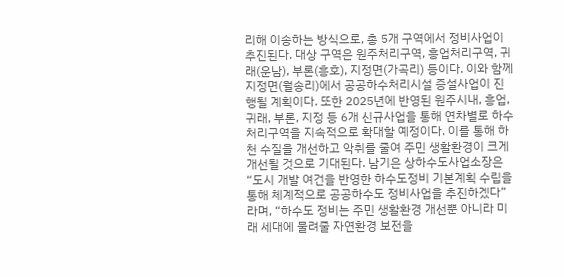리해 이송하는 방식으로, 총 5개 구역에서 정비사업이 추진된다. 대상 구역은 원주처리구역, 흥업처리구역, 귀래(운남), 부론(흥호), 지정면(가곡리) 등이다. 이와 함께 지정면(월송리)에서 공공하수처리시설 증설사업이 진행될 계획이다. 또한 2025년에 반영된 원주시내, 흥업, 귀래, 부론, 지정 등 6개 신규사업을 통해 연차별로 하수처리구역을 지속적으로 확대할 예정이다. 이를 통해 하천 수질을 개선하고 악취를 줄여 주민 생활환경이 크게 개선될 것으로 기대된다. 남기은 상하수도사업소장은 “도시 개발 여건을 반영한 하수도정비 기본계획 수립을 통해 체계적으로 공공하수도 정비사업을 추진하겠다”라며, “하수도 정비는 주민 생활환경 개선뿐 아니라 미래 세대에 물려줄 자연환경 보전을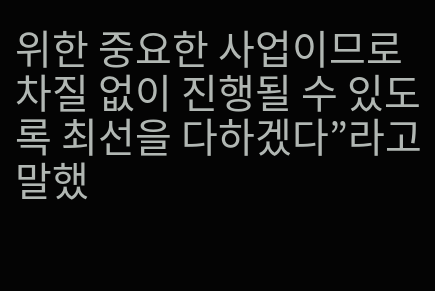위한 중요한 사업이므로 차질 없이 진행될 수 있도록 최선을 다하겠다”라고 말했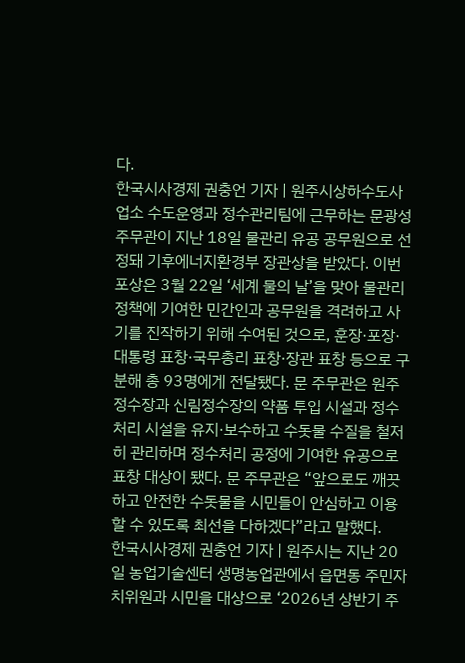다.
한국시사경제 권충언 기자 | 원주시상하수도사업소 수도운영과 정수관리팀에 근무하는 문광성 주무관이 지난 18일 물관리 유공 공무원으로 선정돼 기후에너지환경부 장관상을 받았다. 이번 포상은 3월 22일 ‘세계 물의 날’을 맞아 물관리 정책에 기여한 민간인과 공무원을 격려하고 사기를 진작하기 위해 수여된 것으로, 훈장·포장·대통령 표창·국무총리 표창·장관 표창 등으로 구분해 총 93명에게 전달됐다. 문 주무관은 원주정수장과 신림정수장의 약품 투입 시설과 정수처리 시설을 유지·보수하고 수돗물 수질을 철저히 관리하며 정수처리 공정에 기여한 유공으로 표창 대상이 됐다. 문 주무관은 “앞으로도 깨끗하고 안전한 수돗물을 시민들이 안심하고 이용할 수 있도록 최선을 다하겠다”라고 말했다.
한국시사경제 권충언 기자 | 원주시는 지난 20일 농업기술센터 생명농업관에서 읍면동 주민자치위원과 시민을 대상으로 ‘2026년 상반기 주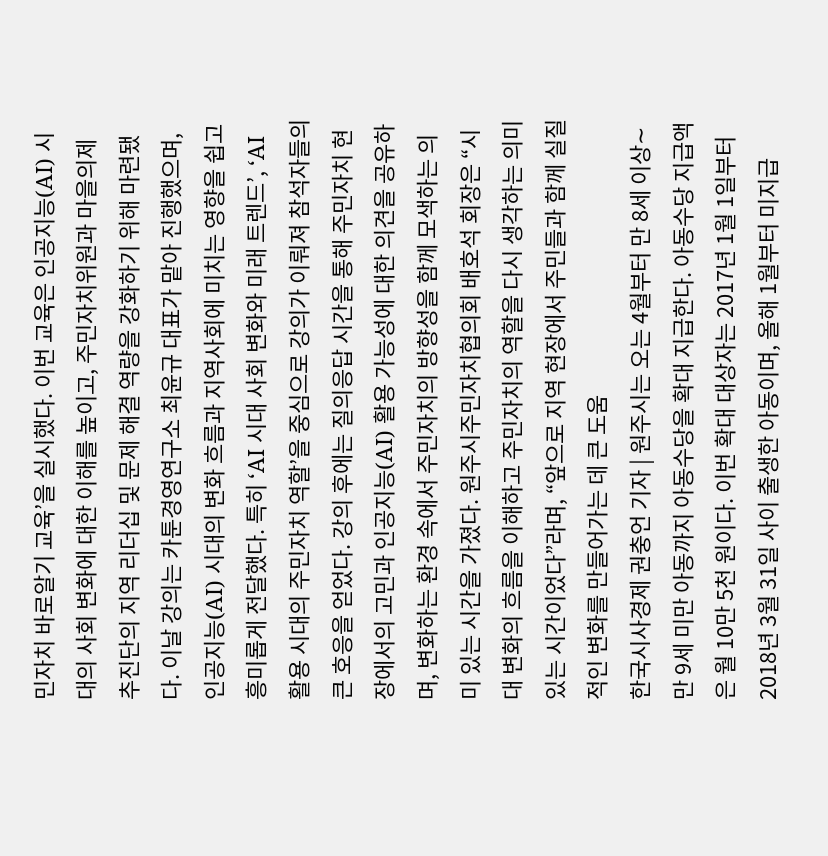민자치 바로알기 교육’을 실시했다. 이번 교육은 인공지능(AI) 시대의 사회 변화에 대한 이해를 높이고, 주민자치위원과 마을의제 추진단의 지역 리더십 및 문제 해결 역량을 강화하기 위해 마련됐다. 이날 강의는 카툰경영연구소 최윤규 대표가 맡아 진행했으며, 인공지능(AI) 시대의 변화 흐름과 지역사회에 미치는 영향을 쉽고 흥미롭게 전달했다. 특히 ‘AI 시대 사회 변화와 미래 트렌드’, ‘AI 활용 시대의 주민자치 역할’을 중심으로 강의가 이뤄져 참석자들의 큰 호응을 얻었다. 강의 후에는 질의응답 시간을 통해 주민자치 현장에서의 고민과 인공지능(AI) 활용 가능성에 대한 의견을 공유하며, 변화하는 환경 속에서 주민자치의 방향성을 함께 모색하는 의미 있는 시간을 가졌다. 원주시주민자치협의회 배호석 회장은 “시대 변화의 흐름을 이해하고 주민자치의 역할을 다시 생각하는 의미 있는 시간이었다”라며, “앞으로 지역 현장에서 주민들과 함께 실질적인 변화를 만들어가는 데 큰 도움
한국시사경제 권충언 기자 | 원주시는 오는 4월부터 만 8세 이상∼만 9세 미만 아동까지 아동수당을 확대 지급한다. 아동수당 지급액은 월 10만 5천 원이다. 이번 확대 대상자는 2017년 1월 1일부터 2018년 3월 31일 사이 출생한 아동이며, 올해 1월부터 미지급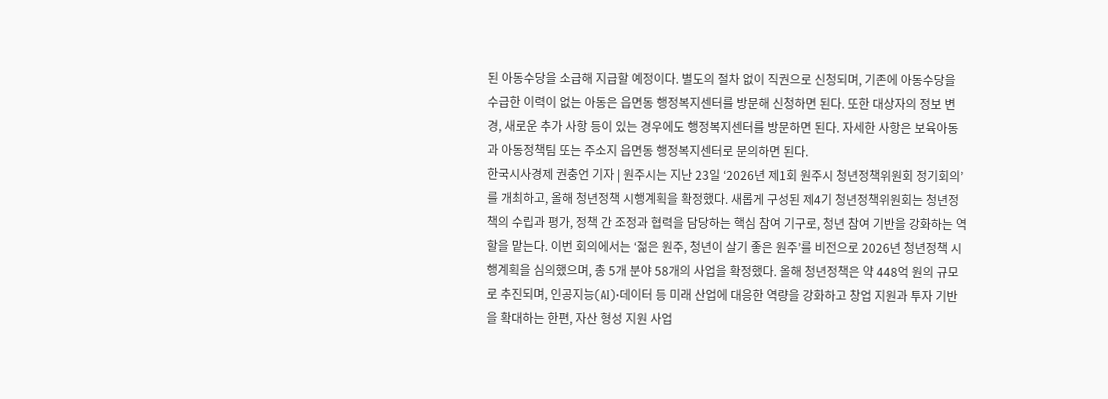된 아동수당을 소급해 지급할 예정이다. 별도의 절차 없이 직권으로 신청되며, 기존에 아동수당을 수급한 이력이 없는 아동은 읍면동 행정복지센터를 방문해 신청하면 된다. 또한 대상자의 정보 변경, 새로운 추가 사항 등이 있는 경우에도 행정복지센터를 방문하면 된다. 자세한 사항은 보육아동과 아동정책팀 또는 주소지 읍면동 행정복지센터로 문의하면 된다.
한국시사경제 권충언 기자 | 원주시는 지난 23일 ‘2026년 제1회 원주시 청년정책위원회 정기회의’를 개최하고, 올해 청년정책 시행계획을 확정했다. 새롭게 구성된 제4기 청년정책위원회는 청년정책의 수립과 평가, 정책 간 조정과 협력을 담당하는 핵심 참여 기구로, 청년 참여 기반을 강화하는 역할을 맡는다. 이번 회의에서는 ‘젊은 원주, 청년이 살기 좋은 원주’를 비전으로 2026년 청년정책 시행계획을 심의했으며, 총 5개 분야 58개의 사업을 확정했다. 올해 청년정책은 약 448억 원의 규모로 추진되며, 인공지능(AI)·데이터 등 미래 산업에 대응한 역량을 강화하고 창업 지원과 투자 기반을 확대하는 한편, 자산 형성 지원 사업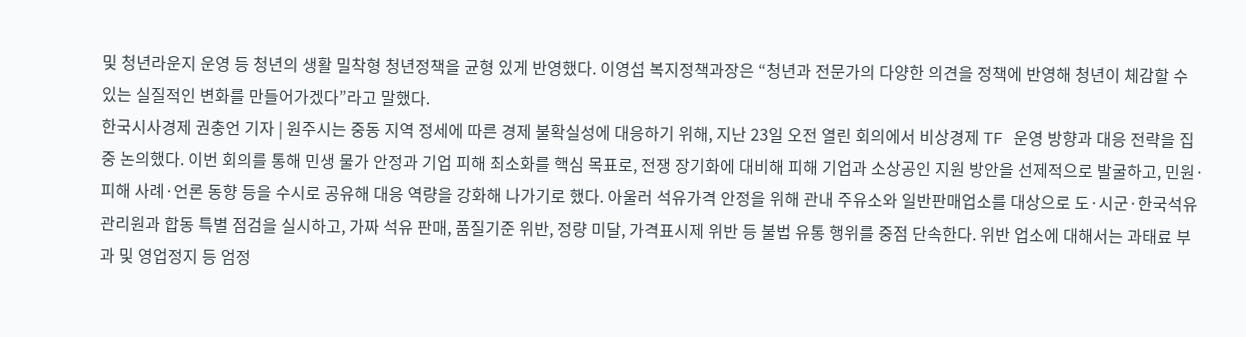및 청년라운지 운영 등 청년의 생활 밀착형 청년정책을 균형 있게 반영했다. 이영섭 복지정책과장은 “청년과 전문가의 다양한 의견을 정책에 반영해 청년이 체감할 수 있는 실질적인 변화를 만들어가겠다”라고 말했다.
한국시사경제 권충언 기자 | 원주시는 중동 지역 정세에 따른 경제 불확실성에 대응하기 위해, 지난 23일 오전 열린 회의에서 비상경제 TF 운영 방향과 대응 전략을 집중 논의했다. 이번 회의를 통해 민생 물가 안정과 기업 피해 최소화를 핵심 목표로, 전쟁 장기화에 대비해 피해 기업과 소상공인 지원 방안을 선제적으로 발굴하고, 민원·피해 사례·언론 동향 등을 수시로 공유해 대응 역량을 강화해 나가기로 했다. 아울러 석유가격 안정을 위해 관내 주유소와 일반판매업소를 대상으로 도·시군·한국석유관리원과 합동 특별 점검을 실시하고, 가짜 석유 판매, 품질기준 위반, 정량 미달, 가격표시제 위반 등 불법 유통 행위를 중점 단속한다. 위반 업소에 대해서는 과태료 부과 및 영업정지 등 엄정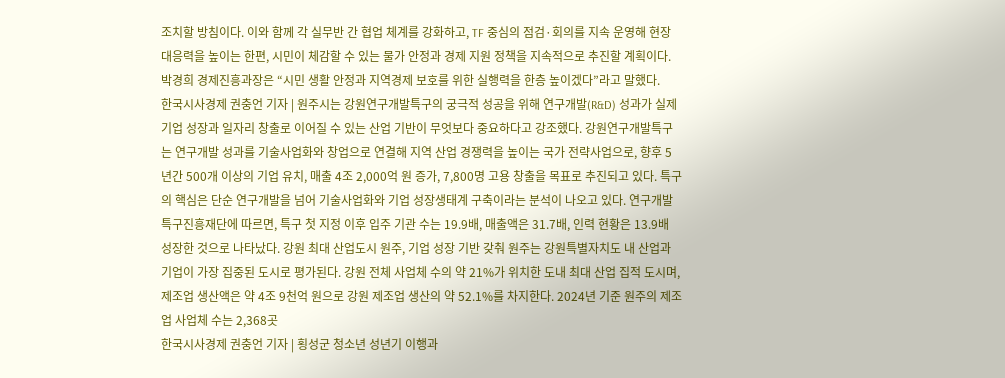조치할 방침이다. 이와 함께 각 실무반 간 협업 체계를 강화하고, TF 중심의 점검·회의를 지속 운영해 현장 대응력을 높이는 한편, 시민이 체감할 수 있는 물가 안정과 경제 지원 정책을 지속적으로 추진할 계획이다. 박경희 경제진흥과장은 “시민 생활 안정과 지역경제 보호를 위한 실행력을 한층 높이겠다”라고 말했다.
한국시사경제 권충언 기자 | 원주시는 강원연구개발특구의 궁극적 성공을 위해 연구개발(R&D) 성과가 실제 기업 성장과 일자리 창출로 이어질 수 있는 산업 기반이 무엇보다 중요하다고 강조했다. 강원연구개발특구는 연구개발 성과를 기술사업화와 창업으로 연결해 지역 산업 경쟁력을 높이는 국가 전략사업으로, 향후 5년간 500개 이상의 기업 유치, 매출 4조 2,000억 원 증가, 7,800명 고용 창출을 목표로 추진되고 있다. 특구의 핵심은 단순 연구개발을 넘어 기술사업화와 기업 성장생태계 구축이라는 분석이 나오고 있다. 연구개발특구진흥재단에 따르면, 특구 첫 지정 이후 입주 기관 수는 19.9배, 매출액은 31.7배, 인력 현황은 13.9배 성장한 것으로 나타났다. 강원 최대 산업도시 원주, 기업 성장 기반 갖춰 원주는 강원특별자치도 내 산업과 기업이 가장 집중된 도시로 평가된다. 강원 전체 사업체 수의 약 21%가 위치한 도내 최대 산업 집적 도시며, 제조업 생산액은 약 4조 9천억 원으로 강원 제조업 생산의 약 52.1%를 차지한다. 2024년 기준 원주의 제조업 사업체 수는 2,368곳
한국시사경제 권충언 기자 | 횡성군 청소년 성년기 이행과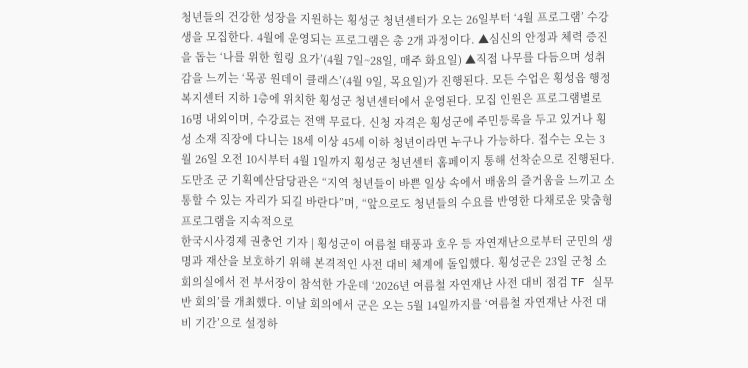청년들의 건강한 성장을 지원하는 횡성군 청년센터가 오는 26일부터 ‘4월 프로그램’ 수강생을 모집한다. 4월에 운영되는 프로그램은 총 2개 과정이다. ▲심신의 안정과 체력 증진을 돕는 ‘나를 위한 힐링 요가’(4월 7일~28일, 매주 화요일) ▲직접 나무를 다듬으며 성취감을 느끼는 ‘목공 원데이 클래스’(4월 9일, 목요일)가 진행된다. 모든 수업은 횡성읍 행정복지센터 지하 1층에 위치한 횡성군 청년센터에서 운영된다. 모집 인원은 프로그램별로 16명 내외이며, 수강료는 전액 무료다. 신청 자격은 횡성군에 주민등록을 두고 있거나 횡성 소재 직장에 다니는 18세 이상 45세 이하 청년이라면 누구나 가능하다. 접수는 오는 3월 26일 오전 10시부터 4월 1일까지 횡성군 청년센터 홈페이지 통해 선착순으로 진행된다. 도만조 군 기획예산담당관은 “지역 청년들이 바쁜 일상 속에서 배움의 즐거움을 느끼고 소통할 수 있는 자리가 되길 바란다”며, “앞으로도 청년들의 수요를 반영한 다채로운 맞춤형 프로그램을 지속적으로
한국시사경제 권충언 기자 | 횡성군이 여름철 태풍과 호우 등 자연재난으로부터 군민의 생명과 재산을 보호하기 위해 본격적인 사전 대비 체계에 돌입했다. 횡성군은 23일 군청 소회의실에서 전 부서장이 참석한 가운데 ‘2026년 여름철 자연재난 사전 대비 점검 TF 실무반 회의’를 개최했다. 이날 회의에서 군은 오는 5월 14일까지를 ‘여름철 자연재난 사전 대비 기간’으로 설정하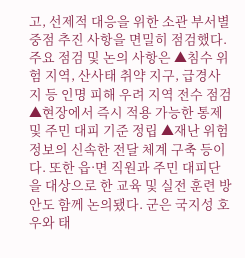고, 선제적 대응을 위한 소관 부서별 중점 추진 사항을 면밀히 점검했다. 주요 점검 및 논의 사항은 ▲침수 위험 지역, 산사태 취약 지구, 급경사지 등 인명 피해 우려 지역 전수 점검 ▲현장에서 즉시 적용 가능한 통제 및 주민 대피 기준 정립 ▲재난 위험 정보의 신속한 전달 체계 구축 등이다. 또한 읍·면 직원과 주민 대피단을 대상으로 한 교육 및 실전 훈련 방안도 함께 논의됐다. 군은 국지성 호우와 태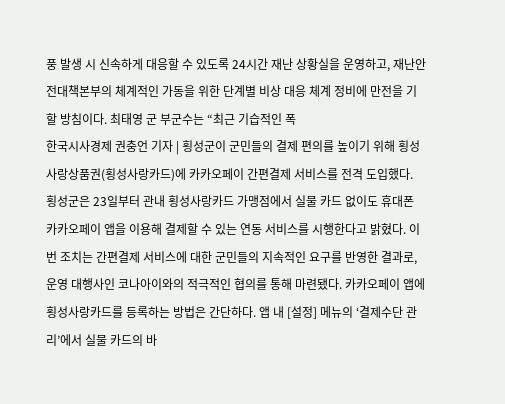풍 발생 시 신속하게 대응할 수 있도록 24시간 재난 상황실을 운영하고, 재난안전대책본부의 체계적인 가동을 위한 단계별 비상 대응 체계 정비에 만전을 기할 방침이다. 최태영 군 부군수는 “최근 기습적인 폭
한국시사경제 권충언 기자 | 횡성군이 군민들의 결제 편의를 높이기 위해 횡성사랑상품권(횡성사랑카드)에 카카오페이 간편결제 서비스를 전격 도입했다. 횡성군은 23일부터 관내 횡성사랑카드 가맹점에서 실물 카드 없이도 휴대폰 카카오페이 앱을 이용해 결제할 수 있는 연동 서비스를 시행한다고 밝혔다. 이번 조치는 간편결제 서비스에 대한 군민들의 지속적인 요구를 반영한 결과로, 운영 대행사인 코나아이와의 적극적인 협의를 통해 마련됐다. 카카오페이 앱에 횡성사랑카드를 등록하는 방법은 간단하다. 앱 내 [설정] 메뉴의 ‘결제수단 관리’에서 실물 카드의 바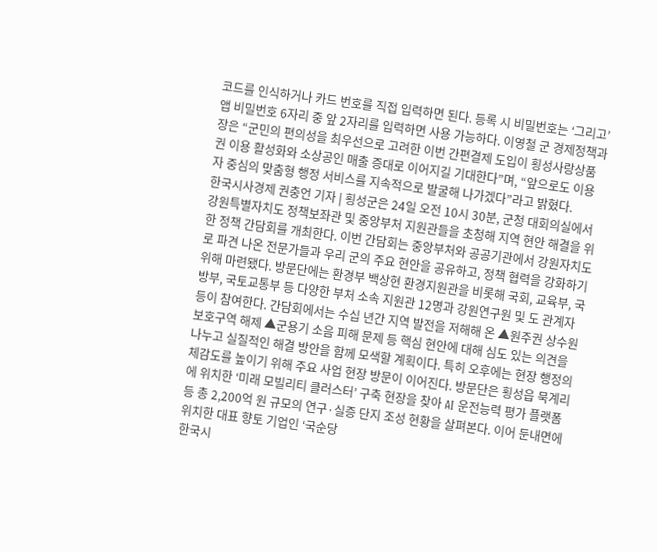코드를 인식하거나 카드 번호를 직접 입력하면 된다. 등록 시 비밀번호는 ‘그리고’ 앱 비밀번호 6자리 중 앞 2자리를 입력하면 사용 가능하다. 이영철 군 경제정책과장은 “군민의 편의성을 최우선으로 고려한 이번 간편결제 도입이 횡성사랑상품권 이용 활성화와 소상공인 매출 증대로 이어지길 기대한다”며, “앞으로도 이용자 중심의 맞춤형 행정 서비스를 지속적으로 발굴해 나가겠다”라고 밝혔다.
한국시사경제 권충언 기자 | 횡성군은 24일 오전 10시 30분, 군청 대회의실에서 강원특별자치도 정책보좌관 및 중앙부처 지원관들을 초청해 지역 현안 해결을 위한 정책 간담회를 개최한다. 이번 간담회는 중앙부처와 공공기관에서 강원자치도로 파견 나온 전문가들과 우리 군의 주요 현안을 공유하고, 정책 협력을 강화하기 위해 마련됐다. 방문단에는 환경부 백상현 환경지원관을 비롯해 국회, 교육부, 국방부, 국토교통부 등 다양한 부처 소속 지원관 12명과 강원연구원 및 도 관계자 등이 참여한다. 간담회에서는 수십 년간 지역 발전을 저해해 온 ▲원주권 상수원 보호구역 해제 ▲군용기 소음 피해 문제 등 핵심 현안에 대해 심도 있는 의견을 나누고 실질적인 해결 방안을 함께 모색할 계획이다. 특히 오후에는 현장 행정의 체감도를 높이기 위해 주요 사업 현장 방문이 이어진다. 방문단은 횡성읍 묵계리에 위치한 ‘미래 모빌리티 클러스터’ 구축 현장을 찾아 AI 운전능력 평가 플랫폼 등 총 2,200억 원 규모의 연구·실증 단지 조성 현황을 살펴본다. 이어 둔내면에 위치한 대표 향토 기업인 ‘국순당
한국시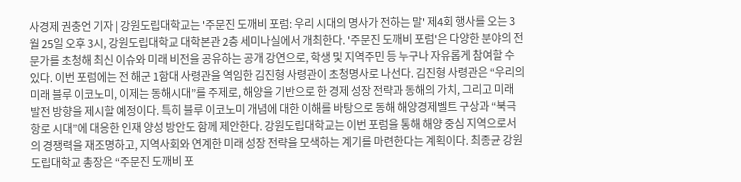사경제 권충언 기자 | 강원도립대학교는 '주문진 도깨비 포럼: 우리 시대의 명사가 전하는 말' 제4회 행사를 오는 3월 25일 오후 3시, 강원도립대학교 대학본관 2층 세미나실에서 개최한다. '주문진 도깨비 포럼'은 다양한 분야의 전문가를 초청해 최신 이슈와 미래 비전을 공유하는 공개 강연으로, 학생 및 지역주민 등 누구나 자유롭게 참여할 수 있다. 이번 포럼에는 전 해군 1함대 사령관을 역임한 김진형 사령관이 초청명사로 나선다. 김진형 사령관은 “우리의 미래 블루 이코노미, 이제는 동해시대”를 주제로, 해양을 기반으로 한 경제 성장 전략과 동해의 가치, 그리고 미래 발전 방향을 제시할 예정이다. 특히 블루 이코노미 개념에 대한 이해를 바탕으로 동해 해양경제벨트 구상과 “북극항로 시대”에 대응한 인재 양성 방안도 함께 제안한다. 강원도립대학교는 이번 포럼을 통해 해양 중심 지역으로서의 경쟁력을 재조명하고, 지역사회와 연계한 미래 성장 전략을 모색하는 계기를 마련한다는 계획이다. 최종균 강원도립대학교 총장은 “주문진 도깨비 포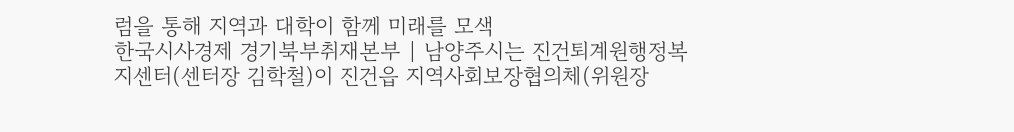럼을 통해 지역과 대학이 함께 미래를 모색
한국시사경제 경기북부취재본부 | 남양주시는 진건퇴계원행정복지센터(센터장 김학철)이 진건읍 지역사회보장협의체(위원장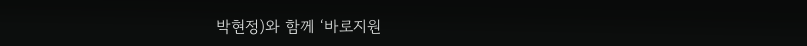박현정)와 함께 ‘바로지원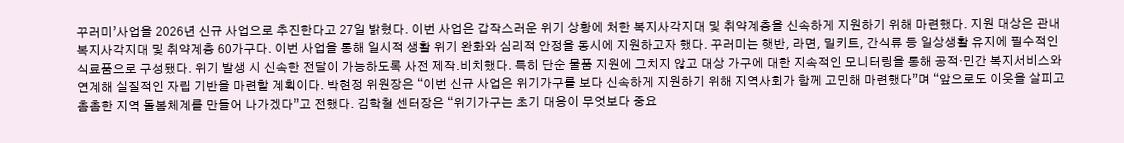꾸러미’사업을 2026년 신규 사업으로 추진한다고 27일 밝혔다. 이번 사업은 갑작스러운 위기 상황에 처한 복지사각지대 및 취약계층을 신속하게 지원하기 위해 마련했다. 지원 대상은 관내 복지사각지대 및 취약계층 60가구다. 이번 사업을 통해 일시적 생활 위기 완화와 심리적 안정을 동시에 지원하고자 했다. 꾸러미는 햇반, 라면, 밀키트, 간식류 등 일상생활 유지에 필수적인 식료품으로 구성됐다. 위기 발생 시 신속한 전달이 가능하도록 사전 제작․비치했다. 특히 단순 물품 지원에 그치지 않고 대상 가구에 대한 지속적인 모니터링을 통해 공적·민간 복지서비스와 연계해 실질적인 자립 기반을 마련할 계획이다. 박현정 위원장은 “이번 신규 사업은 위기가구를 보다 신속하게 지원하기 위해 지역사회가 함께 고민해 마련했다”며 “앞으로도 이웃을 살피고 촘촘한 지역 돌봄체계를 만들어 나가겠다”고 전했다. 김학철 센터장은 “위기가구는 초기 대응이 무엇보다 중요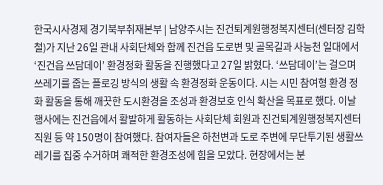한국시사경제 경기북부취재본부 | 남양주시는 진건퇴계원행정복지센터(센터장 김학철)가 지난 26일 관내 사회단체와 함께 진건읍 도로변 및 골목길과 사능천 일대에서 ‘진건읍 쓰담데이’ 환경정화 활동을 진행했다고 27일 밝혔다. ‘쓰담데이’는 걸으며 쓰레기를 줍는 플로깅 방식의 생활 속 환경정화 운동이다. 시는 시민 참여형 환경 정화 활동을 통해 깨끗한 도시환경을 조성과 환경보호 인식 확산을 목표로 했다. 이날 행사에는 진건읍에서 활발하게 활동하는 사회단체 회원과 진건퇴계원행정복지센터 직원 등 약 150명이 참여했다. 참여자들은 하천변과 도로 주변에 무단투기된 생활쓰레기를 집중 수거하며 쾌적한 환경조성에 힘을 모았다. 현장에서는 분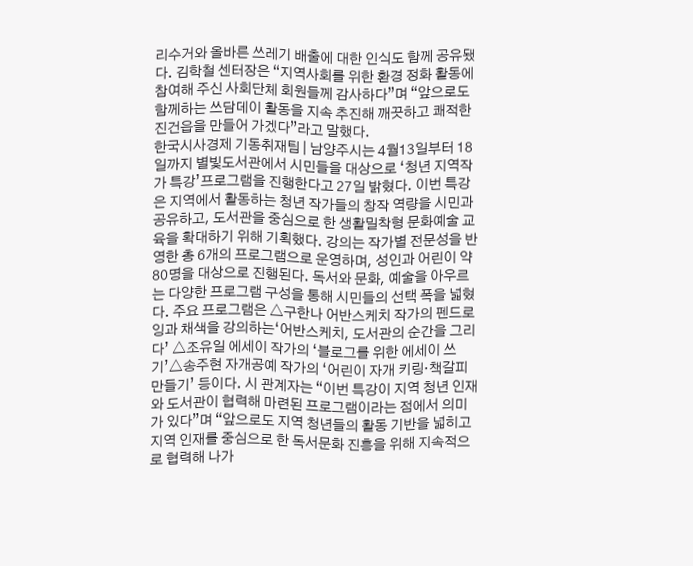리수거와 올바른 쓰레기 배출에 대한 인식도 함께 공유됐다. 김학철 센터장은 “지역사회를 위한 환경 정화 활동에 참여해 주신 사회단체 회원들께 감사하다”며 “앞으로도 함께하는 쓰담데이 활동을 지속 추진해 깨끗하고 쾌적한 진건읍을 만들어 가겠다”라고 말했다.
한국시사경제 기동취재팀 | 남양주시는 4월13일부터 18일까지 별빛도서관에서 시민들을 대상으로 ‘청년 지역작가 특강’프로그램을 진행한다고 27일 밝혔다. 이번 특강은 지역에서 활동하는 청년 작가들의 창작 역량을 시민과 공유하고, 도서관을 중심으로 한 생활밀착형 문화예술 교육을 확대하기 위해 기획했다. 강의는 작가별 전문성을 반영한 총 6개의 프로그램으로 운영하며, 성인과 어린이 약 80명을 대상으로 진행된다. 독서와 문화, 예술을 아우르는 다양한 프로그램 구성을 통해 시민들의 선택 폭을 넓혔다. 주요 프로그램은 △구한나 어반스케치 작가의 펜드로잉과 채색을 강의하는‘어반스케치, 도서관의 순간을 그리다’ △조유일 에세이 작가의 ‘블로그를 위한 에세이 쓰기’△송주현 자개공예 작가의 ‘어린이 자개 키링·책갈피 만들기’ 등이다. 시 관계자는 “이번 특강이 지역 청년 인재와 도서관이 협력해 마련된 프로그램이라는 점에서 의미가 있다”며 “앞으로도 지역 청년들의 활동 기반을 넓히고 지역 인재를 중심으로 한 독서문화 진흥을 위해 지속적으로 협력해 나가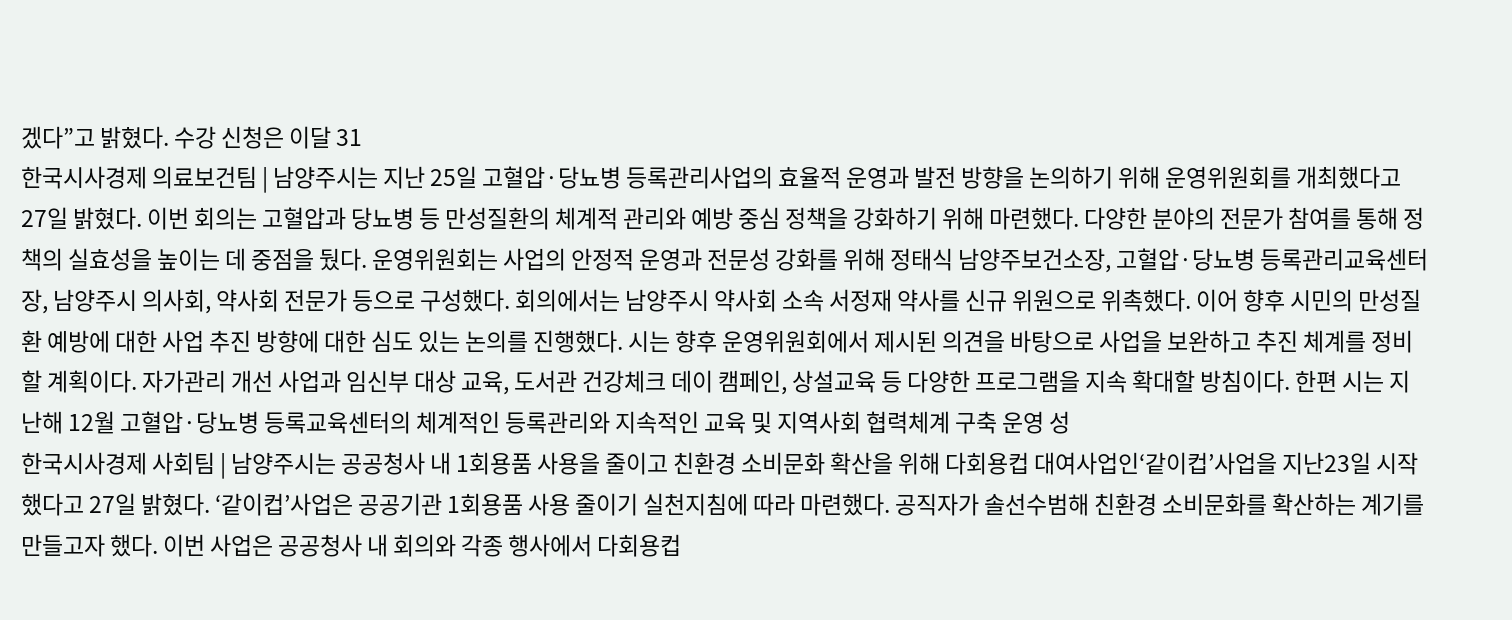겠다”고 밝혔다. 수강 신청은 이달 31
한국시사경제 의료보건팀 | 남양주시는 지난 25일 고혈압·당뇨병 등록관리사업의 효율적 운영과 발전 방향을 논의하기 위해 운영위원회를 개최했다고 27일 밝혔다. 이번 회의는 고혈압과 당뇨병 등 만성질환의 체계적 관리와 예방 중심 정책을 강화하기 위해 마련했다. 다양한 분야의 전문가 참여를 통해 정책의 실효성을 높이는 데 중점을 뒀다. 운영위원회는 사업의 안정적 운영과 전문성 강화를 위해 정태식 남양주보건소장, 고혈압·당뇨병 등록관리교육센터장, 남양주시 의사회, 약사회 전문가 등으로 구성했다. 회의에서는 남양주시 약사회 소속 서정재 약사를 신규 위원으로 위촉했다. 이어 향후 시민의 만성질환 예방에 대한 사업 추진 방향에 대한 심도 있는 논의를 진행했다. 시는 향후 운영위원회에서 제시된 의견을 바탕으로 사업을 보완하고 추진 체계를 정비할 계획이다. 자가관리 개선 사업과 임신부 대상 교육, 도서관 건강체크 데이 캠페인, 상설교육 등 다양한 프로그램을 지속 확대할 방침이다. 한편 시는 지난해 12월 고혈압·당뇨병 등록교육센터의 체계적인 등록관리와 지속적인 교육 및 지역사회 협력체계 구축 운영 성
한국시사경제 사회팀 | 남양주시는 공공청사 내 1회용품 사용을 줄이고 친환경 소비문화 확산을 위해 다회용컵 대여사업인‘같이컵’사업을 지난23일 시작했다고 27일 밝혔다. ‘같이컵’사업은 공공기관 1회용품 사용 줄이기 실천지침에 따라 마련했다. 공직자가 솔선수범해 친환경 소비문화를 확산하는 계기를 만들고자 했다. 이번 사업은 공공청사 내 회의와 각종 행사에서 다회용컵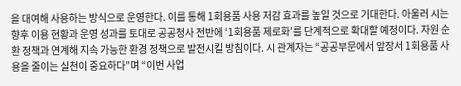을 대여해 사용하는 방식으로 운영한다. 이를 통해 1회용품 사용 저감 효과를 높일 것으로 기대한다. 아울러 시는 향후 이용 현황과 운영 성과를 토대로 공공청사 전반에 ‘1회용품 제로화’를 단계적으로 확대할 예정이다. 자원 순환 정책과 연계해 지속 가능한 환경 정책으로 발전시킬 방침이다. 시 관계자는 “공공부문에서 앞장서 1회용품 사용을 줄이는 실천이 중요하다”며 “이번 사업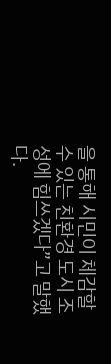을 통해 시민이 체감할 수 있는 친환경 도시 조성에 힘쓰겠다”고 말했다.